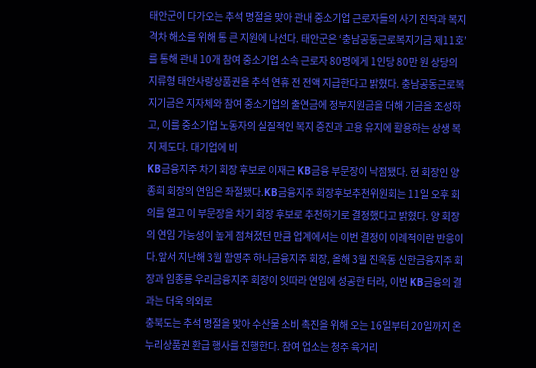태안군이 다가오는 추석 명절을 맞아 관내 중소기업 근로자들의 사기 진작과 복지 격차 해소를 위해 통 큰 지원에 나선다. 태안군은 ‘충남공동근로복지기금 제11호’를 통해 관내 10개 참여 중소기업 소속 근로자 80명에게 1인당 80만 원 상당의 지류형 태안사랑상품권을 추석 연휴 전 전액 지급한다고 밝혔다. 충남공동근로복지기금은 지자체와 참여 중소기업의 출연금에 정부지원금을 더해 기금을 조성하고, 이를 중소기업 노동자의 실질적인 복지 증진과 고용 유지에 활용하는 상생 복지 제도다. 대기업에 비
KB금융지주 차기 회장 후보로 이재근 KB금융 부문장이 낙점됐다. 현 회장인 양종희 회장의 연임은 좌절됐다.KB금융지주 회장후보추천위원회는 11일 오후 회의를 열고 이 부문장을 차기 회장 후보로 추천하기로 결정했다고 밝혔다. 양 회장의 연임 가능성이 높게 점쳐졌던 만큼 업계에서는 이번 결정이 이례적이란 반응이다.앞서 지난해 3월 함영주 하나금융지주 회장, 올해 3월 진옥동 신한금융지주 회장과 임종룡 우리금융지주 회장이 잇따라 연임에 성공한 터라, 이번 KB금융의 결과는 더욱 의외로
충북도는 추석 명절을 맞아 수산물 소비 촉진을 위해 오는 16일부터 20일까지 온누리상품권 환급 행사를 진행한다. 참여 업소는 청주 육거리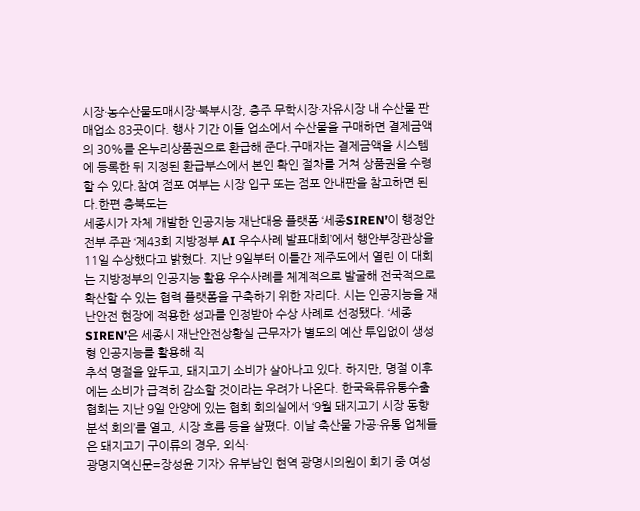시장·농수산물도매시장·북부시장, 충주 무학시장·자유시장 내 수산물 판매업소 83곳이다. 행사 기간 이들 업소에서 수산물을 구매하면 결제금액의 30%를 온누리상품권으로 환급해 준다.구매자는 결제금액을 시스템에 등록한 뒤 지정된 환급부스에서 본인 확인 절차를 거쳐 상품권을 수령할 수 있다.참여 점포 여부는 시장 입구 또는 점포 안내판을 참고하면 된다.한편 충북도는
세종시가 자체 개발한 인공지능 재난대응 플랫폼 ‘세종SIREN’이 행정안전부 주관 ‘제43회 지방정부 AI 우수사례 발표대회’에서 행안부장관상을 11일 수상했다고 밝혔다. 지난 9일부터 이틀간 제주도에서 열린 이 대회는 지방정부의 인공지능 활용 우수사례를 체계적으로 발굴해 전국적으로 확산할 수 있는 협력 플랫폼을 구축하기 위한 자리다. 시는 인공지능을 재난안전 현장에 적용한 성과를 인정받아 수상 사례로 선정됐다. ‘세종SIREN’은 세종시 재난안전상황실 근무자가 별도의 예산 투입없이 생성형 인공지능를 활용해 직
추석 명절을 앞두고, 돼지고기 소비가 살아나고 있다. 하지만, 명절 이후에는 소비가 급격히 감소할 것이라는 우려가 나온다. 한국육류유통수출협회는 지난 9일 안양에 있는 협회 회의실에서 ‘9월 돼지고기 시장 동향분석 회의’를 열고, 시장 흐름 등을 살폈다. 이날 축산물 가공·유통 업체들은 돼지고기 구이류의 경우, 외식·
광명지역신문=장성윤 기자> 유부남인 현역 광명시의원이 회기 중 여성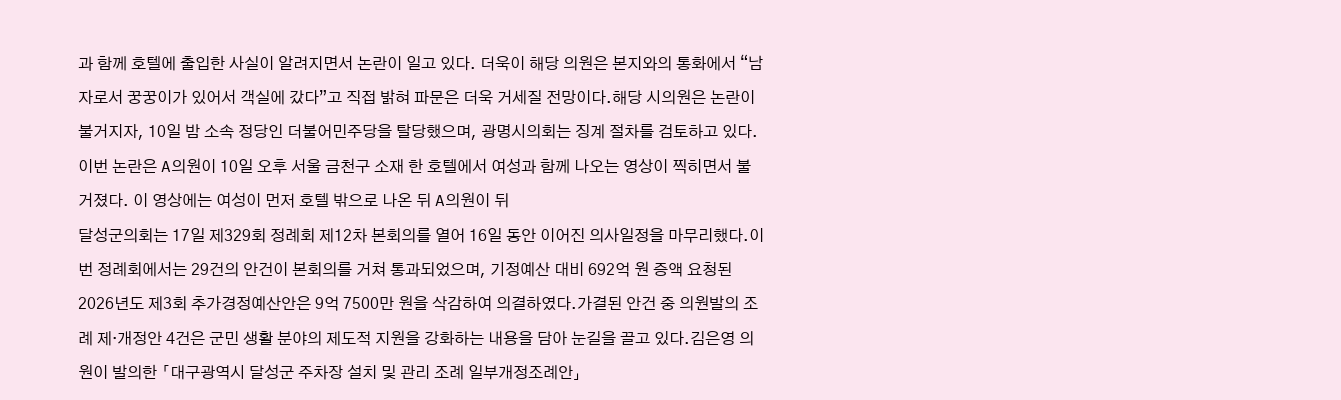과 함께 호텔에 출입한 사실이 알려지면서 논란이 일고 있다. 더욱이 해당 의원은 본지와의 통화에서 “남자로서 꿍꿍이가 있어서 객실에 갔다”고 직접 밝혀 파문은 더욱 거세질 전망이다.해당 시의원은 논란이 불거지자, 10일 밤 소속 정당인 더불어민주당을 탈당했으며, 광명시의회는 징계 절차를 검토하고 있다.이번 논란은 A의원이 10일 오후 서울 금천구 소재 한 호텔에서 여성과 함께 나오는 영상이 찍히면서 불거졌다. 이 영상에는 여성이 먼저 호텔 밖으로 나온 뒤 A의원이 뒤
달성군의회는 17일 제329회 정례회 제12차 본회의를 열어 16일 동안 이어진 의사일정을 마무리했다.이번 정례회에서는 29건의 안건이 본회의를 거쳐 통과되었으며, 기정예산 대비 692억 원 증액 요청된 2026년도 제3회 추가경정예산안은 9억 7500만 원을 삭감하여 의결하였다.가결된 안건 중 의원발의 조례 제·개정안 4건은 군민 생활 분야의 제도적 지원을 강화하는 내용을 담아 눈길을 끌고 있다.김은영 의원이 발의한 「대구광역시 달성군 주차장 설치 및 관리 조례 일부개정조례안」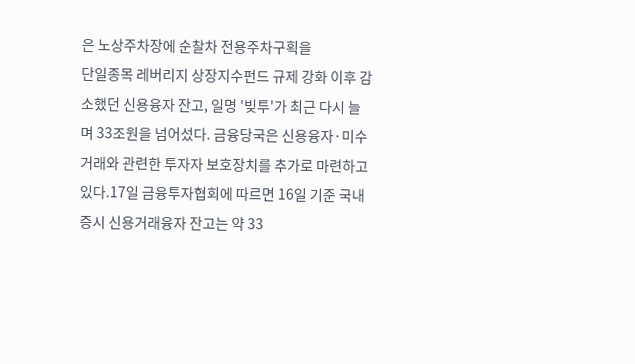은 노상주차장에 순찰차 전용주차구획을
단일종목 레버리지 상장지수펀드 규제 강화 이후 감소했던 신용융자 잔고, 일명 '빚투'가 최근 다시 늘며 33조원을 넘어섰다. 금융당국은 신용융자·미수거래와 관련한 투자자 보호장치를 추가로 마련하고 있다.17일 금융투자협회에 따르면 16일 기준 국내 증시 신용거래융자 잔고는 약 33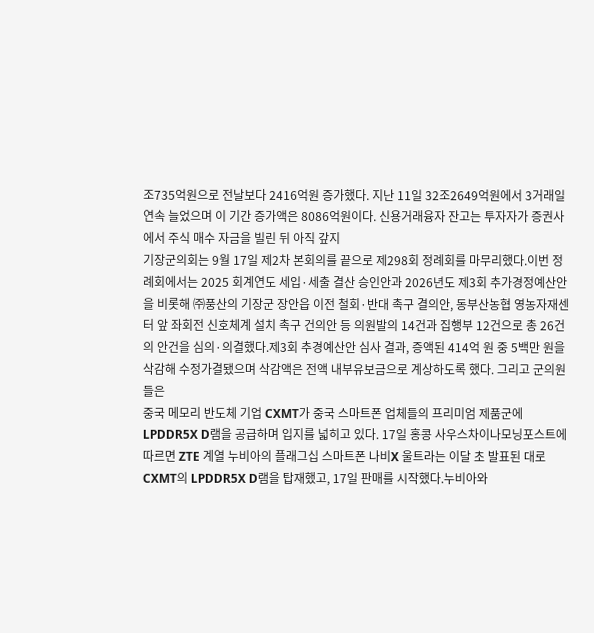조735억원으로 전날보다 2416억원 증가했다. 지난 11일 32조2649억원에서 3거래일 연속 늘었으며 이 기간 증가액은 8086억원이다. 신용거래융자 잔고는 투자자가 증권사에서 주식 매수 자금을 빌린 뒤 아직 갚지
기장군의회는 9월 17일 제2차 본회의를 끝으로 제298회 정례회를 마무리했다.이번 정례회에서는 2025 회계연도 세입·세출 결산 승인안과 2026년도 제3회 추가경정예산안을 비롯해 ㈜풍산의 기장군 장안읍 이전 철회·반대 촉구 결의안, 동부산농협 영농자재센터 앞 좌회전 신호체계 설치 촉구 건의안 등 의원발의 14건과 집행부 12건으로 총 26건의 안건을 심의·의결했다.제3회 추경예산안 심사 결과, 증액된 414억 원 중 5백만 원을 삭감해 수정가결됐으며 삭감액은 전액 내부유보금으로 계상하도록 했다. 그리고 군의원들은
중국 메모리 반도체 기업 CXMT가 중국 스마트폰 업체들의 프리미엄 제품군에 LPDDR5X D램을 공급하며 입지를 넓히고 있다. 17일 홍콩 사우스차이나모닝포스트에 따르면 ZTE 계열 누비아의 플래그십 스마트폰 나비X 울트라는 이달 초 발표된 대로 CXMT의 LPDDR5X D램을 탑재했고, 17일 판매를 시작했다.누비아와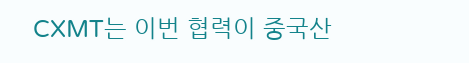CXMT는 이번 협력이 중국산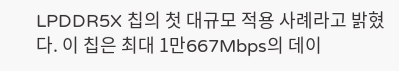LPDDR5X 칩의 첫 대규모 적용 사례라고 밝혔다. 이 칩은 최대 1만667Mbps의 데이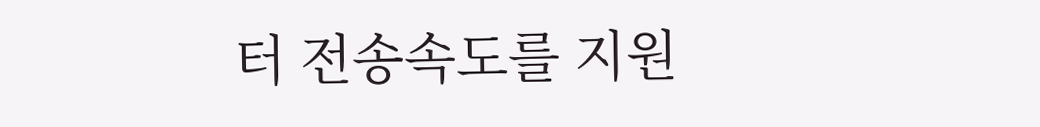터 전송속도를 지원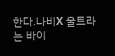한다.나비X 울트라는 바이